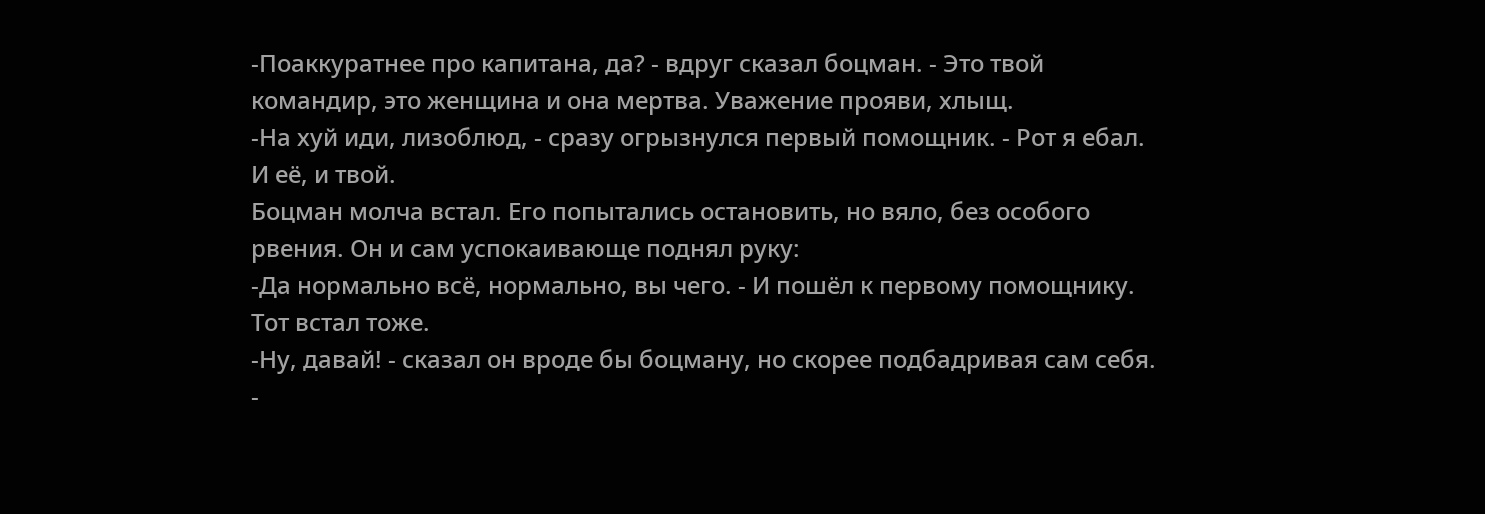-Поаккуратнее про капитана, да? - вдруг сказал боцман. - Это твой командир, это женщина и она мертва. Уважение прояви, хлыщ.
-На хуй иди, лизоблюд, - сразу огрызнулся первый помощник. - Рот я ебал. И её, и твой.
Боцман молча встал. Его попытались остановить, но вяло, без особого рвения. Он и сам успокаивающе поднял руку:
-Да нормально всё, нормально, вы чего. - И пошёл к первому помощнику.
Тот встал тоже.
-Ну, давай! - сказал он вроде бы боцману, но скорее подбадривая сам себя. -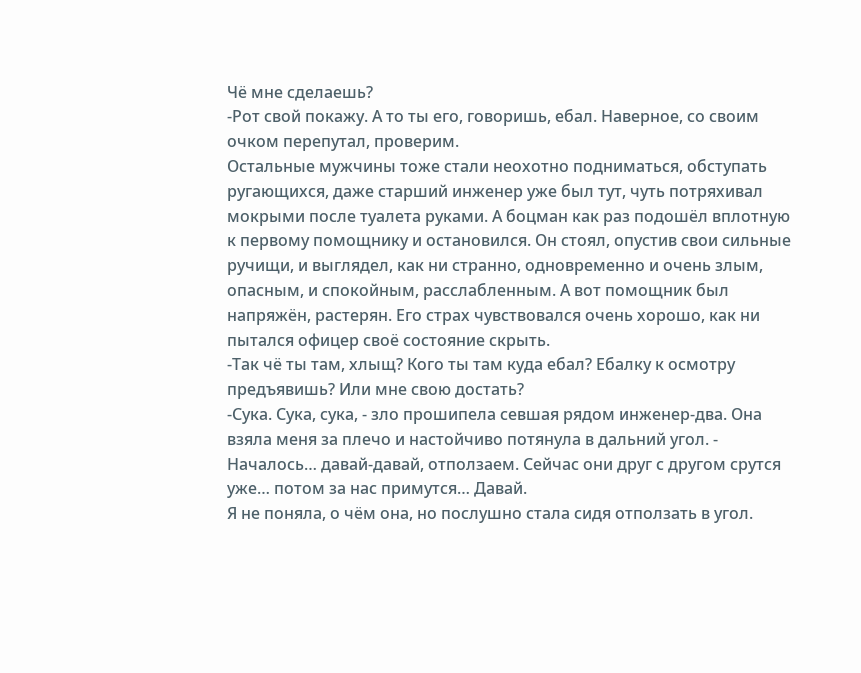Чё мне сделаешь?
-Рот свой покажу. А то ты его, говоришь, ебал. Наверное, со своим очком перепутал, проверим.
Остальные мужчины тоже стали неохотно подниматься, обступать ругающихся, даже старший инженер уже был тут, чуть потряхивал мокрыми после туалета руками. А боцман как раз подошёл вплотную к первому помощнику и остановился. Он стоял, опустив свои сильные ручищи, и выглядел, как ни странно, одновременно и очень злым, опасным, и спокойным, расслабленным. А вот помощник был напряжён, растерян. Его страх чувствовался очень хорошо, как ни пытался офицер своё состояние скрыть.
-Так чё ты там, хлыщ? Кого ты там куда ебал? Ебалку к осмотру предъявишь? Или мне свою достать?
-Сука. Сука, сука, - зло прошипела севшая рядом инженер-два. Она взяла меня за плечо и настойчиво потянула в дальний угол. - Началось… давай-давай, отползаем. Сейчас они друг с другом срутся уже… потом за нас примутся… Давай.
Я не поняла, о чём она, но послушно стала сидя отползать в угол.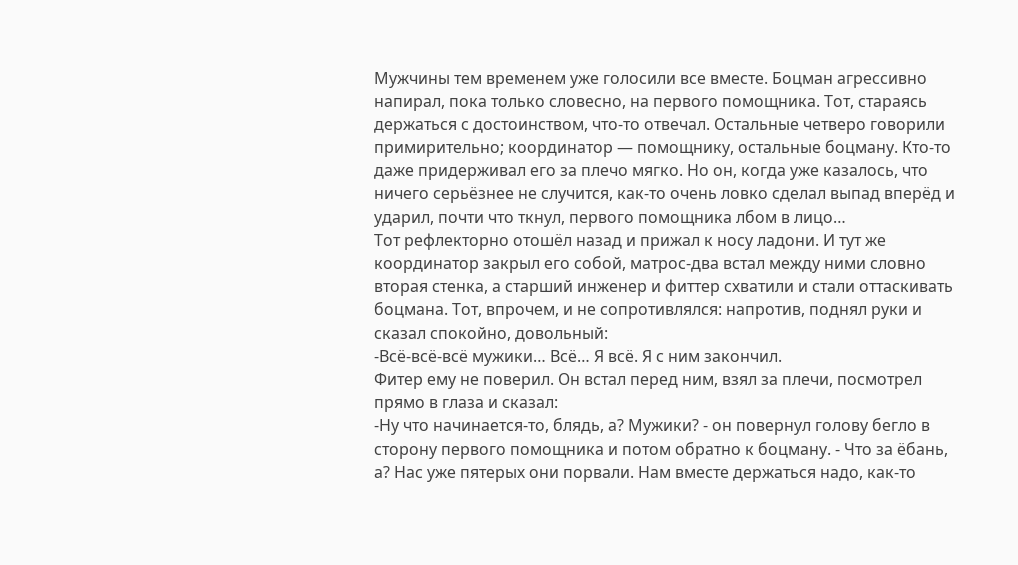Мужчины тем временем уже голосили все вместе. Боцман агрессивно напирал, пока только словесно, на первого помощника. Тот, стараясь держаться с достоинством, что-то отвечал. Остальные четверо говорили примирительно; координатор — помощнику, остальные боцману. Кто-то даже придерживал его за плечо мягко. Но он, когда уже казалось, что ничего серьёзнее не случится, как-то очень ловко сделал выпад вперёд и ударил, почти что ткнул, первого помощника лбом в лицо…
Тот рефлекторно отошёл назад и прижал к носу ладони. И тут же координатор закрыл его собой, матрос-два встал между ними словно вторая стенка, а старший инженер и фиттер схватили и стали оттаскивать боцмана. Тот, впрочем, и не сопротивлялся: напротив, поднял руки и сказал спокойно, довольный:
-Всё-всё-всё мужики… Всё… Я всё. Я с ним закончил.
Фитер ему не поверил. Он встал перед ним, взял за плечи, посмотрел прямо в глаза и сказал:
-Ну что начинается-то, блядь, а? Мужики? - он повернул голову бегло в сторону первого помощника и потом обратно к боцману. - Что за ёбань, а? Нас уже пятерых они порвали. Нам вместе держаться надо, как-то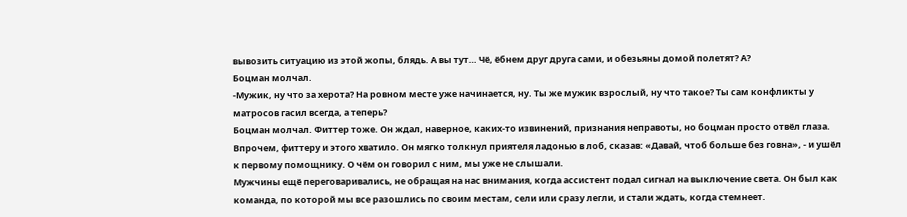вывозить ситуацию из этой жопы, блядь. А вы тут… Чё, ёбнем друг друга сами, и обезьяны домой полетят? А?
Боцман молчал.
-Мужик, ну что за херота? На ровном месте уже начинается, ну. Ты же мужик взрослый, ну что такое? Ты сам конфликты у матросов гасил всегда, а теперь?
Боцман молчал. Фиттер тоже. Он ждал, наверное, каких-то извинений, признания неправоты, но боцман просто отвёл глаза. Впрочем, фиттеру и этого хватило. Он мягко толкнул приятеля ладонью в лоб, сказав: «Давай, чтоб больше без говна», - и ушёл к первому помощнику. О чём он говорил с ним, мы уже не слышали.
Мужчины ещё переговаривались, не обращая на нас внимания, когда ассистент подал сигнал на выключение света. Он был как команда, по которой мы все разошлись по своим местам, сели или сразу легли, и стали ждать, когда стемнеет.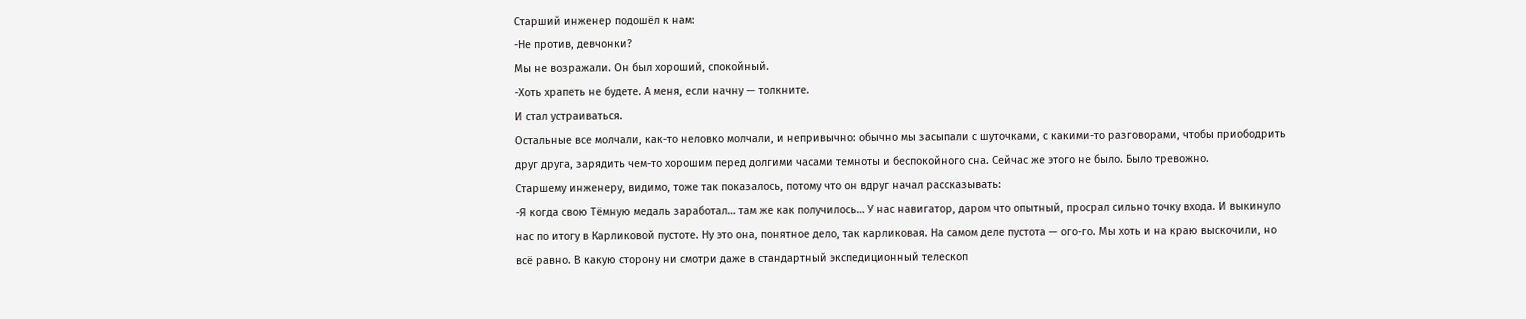Старший инженер подошёл к нам:
-Не против, девчонки?
Мы не возражали. Он был хороший, спокойный.
-Хоть храпеть не будете. А меня, если начну — толкните.
И стал устраиваться.
Остальные все молчали, как-то неловко молчали, и непривычно: обычно мы засыпали с шуточками, с какими-то разговорами, чтобы приободрить друг друга, зарядить чем-то хорошим перед долгими часами темноты и беспокойного сна. Сейчас же этого не было. Было тревожно.
Старшему инженеру, видимо, тоже так показалось, потому что он вдруг начал рассказывать:
-Я когда свою Тёмную медаль заработал… там же как получилось… У нас навигатор, даром что опытный, просрал сильно точку входа. И выкинуло нас по итогу в Карликовой пустоте. Ну это она, понятное дело, так карликовая. На самом деле пустота — ого-го. Мы хоть и на краю выскочили, но всё равно. В какую сторону ни смотри даже в стандартный экспедиционный телескоп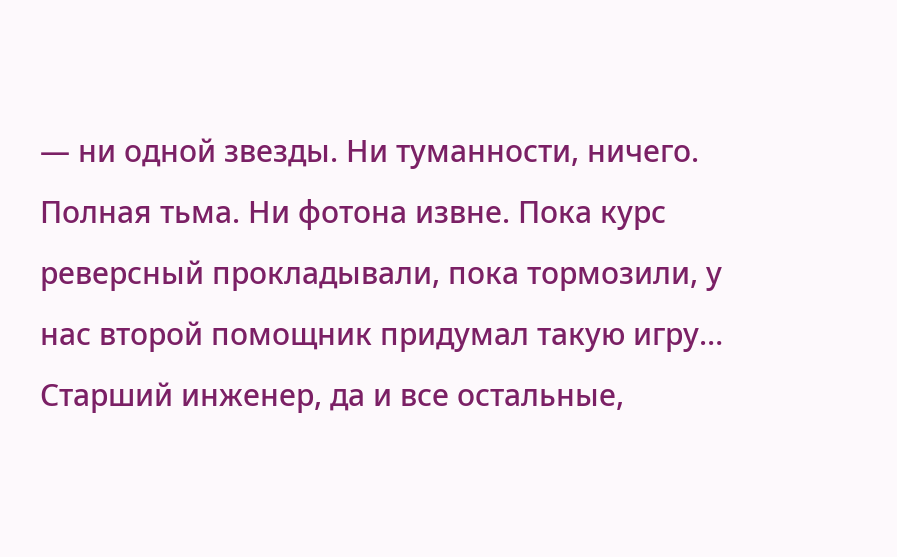— ни одной звезды. Ни туманности, ничего. Полная тьма. Ни фотона извне. Пока курс реверсный прокладывали, пока тормозили, у нас второй помощник придумал такую игру…
Старший инженер, да и все остальные,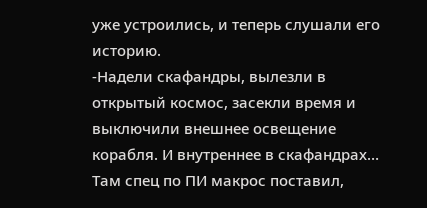уже устроились, и теперь слушали его историю.
-Надели скафандры, вылезли в открытый космос, засекли время и выключили внешнее освещение корабля. И внутреннее в скафандрах… Там спец по ПИ макрос поставил,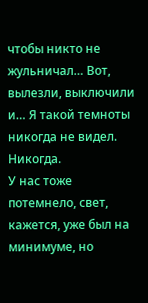чтобы никто не жульничал… Вот, вылезли, выключили и… Я такой темноты никогда не видел. Никогда.
У нас тоже потемнело, свет, кажется, уже был на минимуме, но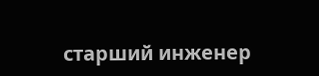старший инженер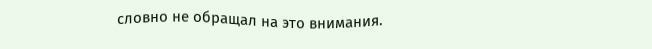словно не обращал на это внимания.